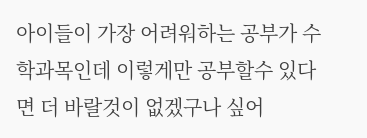아이들이 가장 어려워하는 공부가 수학과목인데 이렇게만 공부할수 있다면 더 바랄것이 없겠구나 싶어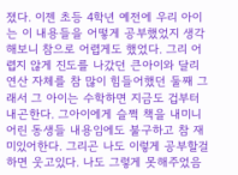졌다. 이젠 초등 4학년 예전에 우리 아이는 이 내용들을 어떻게 공부했었지 생각해보니 참으로 어렵게도 했었다. 그리 어렵지 않게 진도를 나갔던 큰아이와 달리 연산 자체를 참 많이 힘들어했던 둘째 그래서 그 아이는 수학하면 지금도 겁부터 내곤한다. 그아이에게 슬쩍 책을 내미니 어린 동생들 내용임에도 불구하고 참 재미있어한다. 그리곤 나도 이렇게 공부할걸 하면 웃고있다. 나도 그렇게 못해주었음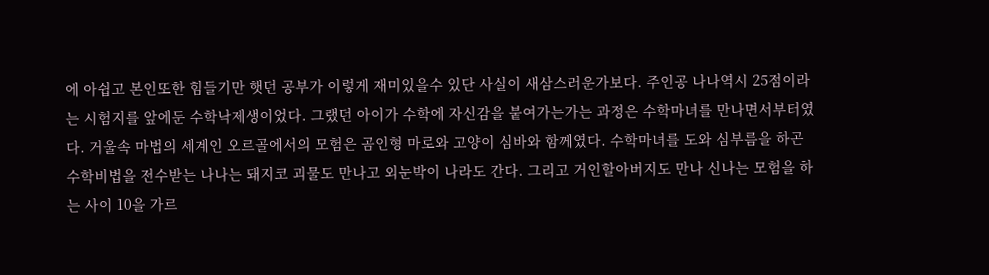에 아쉽고 본인또한 힘들기만 햇던 공부가 이렇게 재미있을수 있단 사실이 새삼스러운가보다. 주인공 나나역시 25점이라는 시험지를 앞에둔 수학낙제생이었다. 그랬던 아이가 수학에 자신감을 붙여가는가는 과정은 수학마녀를 만나면서부터였다. 거울속 마법의 세계인 오르골에서의 모험은 곰인형 마로와 고양이 심바와 함께였다. 수학마녀를 도와 심부름을 하곤 수학비법을 전수받는 나나는 돼지코 괴물도 만나고 외눈박이 나라도 간다. 그리고 거인할아버지도 만나 신나는 모험을 하는 사이 10을 가르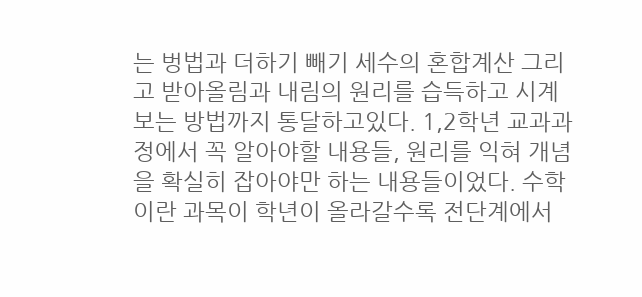는 벙법과 더하기 빼기 세수의 혼합계산 그리고 받아올림과 내림의 원리를 습득하고 시계 보는 방법까지 통달하고있다. 1,2학년 교과과정에서 꼭 알아야할 내용들, 원리를 익혀 개념을 확실히 잡아야만 하는 내용들이었다. 수학이란 과목이 학년이 올라갈수록 전단계에서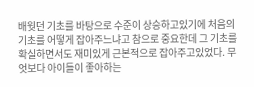배웟던 기초를 바탕으로 수준이 상승하고있기에 처음의 기초를 어떻게 잡아주느냐고 참으로 중요한데 그 기초를 확실하면서도 재미있게 근본적으로 잡아주고있었다. 무엇보다 아이들이 좋아하는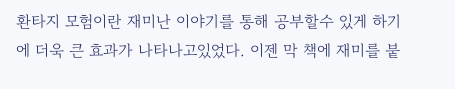환타지 모험이란 재미난 이야기를 통해 공부할수 있게 하기에 더욱 큰 효과가 나타나고있었다. 이젠 막 책에 재미를 붙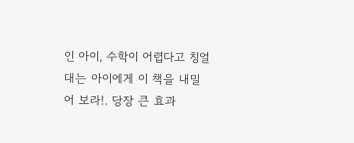인 아이, 수학이 어렵다고 칭얼대는 아이에게 이 책을 내밀어 보라!. 당장 큰 효과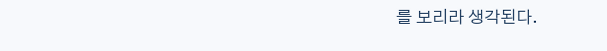를 보리라 생각된다.